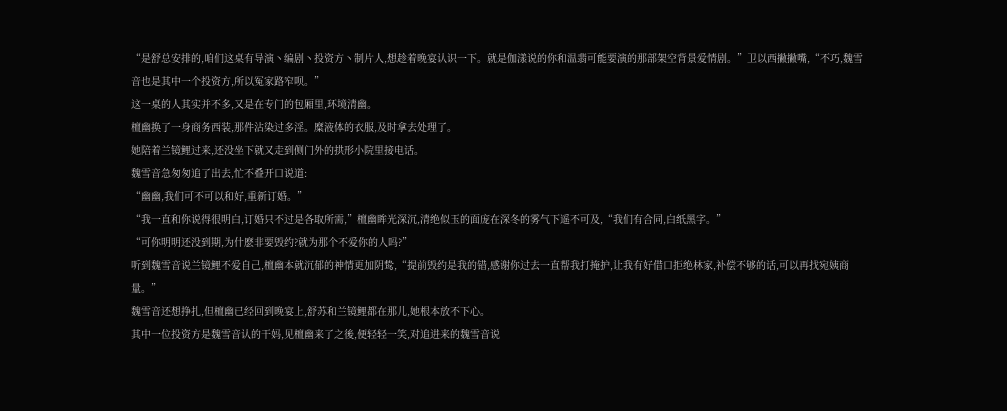“是舒总安排的,咱们这桌有导演丶编剧丶投资方丶制片人,想趁着晚宴认识一下。就是伽漾说的你和温翡可能要演的那部架空背景爱情剧。”卫以西撇撇嘴,“不巧,魏雪音也是其中一个投资方,所以冤家路窄呗。”
这一桌的人其实并不多,又是在专门的包厢里,环境清幽。
檀幽换了一身商务西装,那件沾染过多淫。糜液体的衣服,及时拿去处理了。
她陪着兰镜鲤过来,还没坐下就又走到侧门外的拱形小院里接电话。
魏雪音急匆匆追了出去,忙不叠开口说道:
“幽幽,我们可不可以和好,重新订婚。”
“我一直和你说得很明白,订婚只不过是各取所需,”檀幽眸光深沉,清绝似玉的面庞在深冬的雾气下遥不可及,“我们有合同,白纸黑字。”
“可你明明还没到期,为什麽非要毁约?就为那个不爱你的人吗?”
听到魏雪音说兰镜鲤不爱自己,檀幽本就沉郁的神情更加阴鸷,“提前毁约是我的错,感谢你过去一直帮我打掩护,让我有好借口拒绝林家,补偿不够的话,可以再找宛姨商量。”
魏雪音还想挣扎,但檀幽已经回到晚宴上,舒苏和兰镜鲤都在那儿,她根本放不下心。
其中一位投资方是魏雪音认的干妈,见檀幽来了之後,便轻轻一笑,对追进来的魏雪音说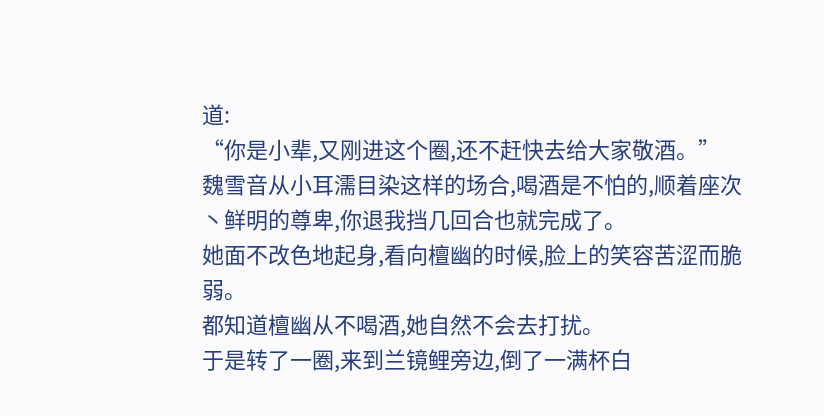道:
“你是小辈,又刚进这个圈,还不赶快去给大家敬酒。”
魏雪音从小耳濡目染这样的场合,喝酒是不怕的,顺着座次丶鲜明的尊卑,你退我挡几回合也就完成了。
她面不改色地起身,看向檀幽的时候,脸上的笑容苦涩而脆弱。
都知道檀幽从不喝酒,她自然不会去打扰。
于是转了一圈,来到兰镜鲤旁边,倒了一满杯白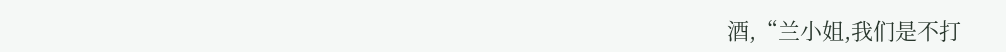酒,“兰小姐,我们是不打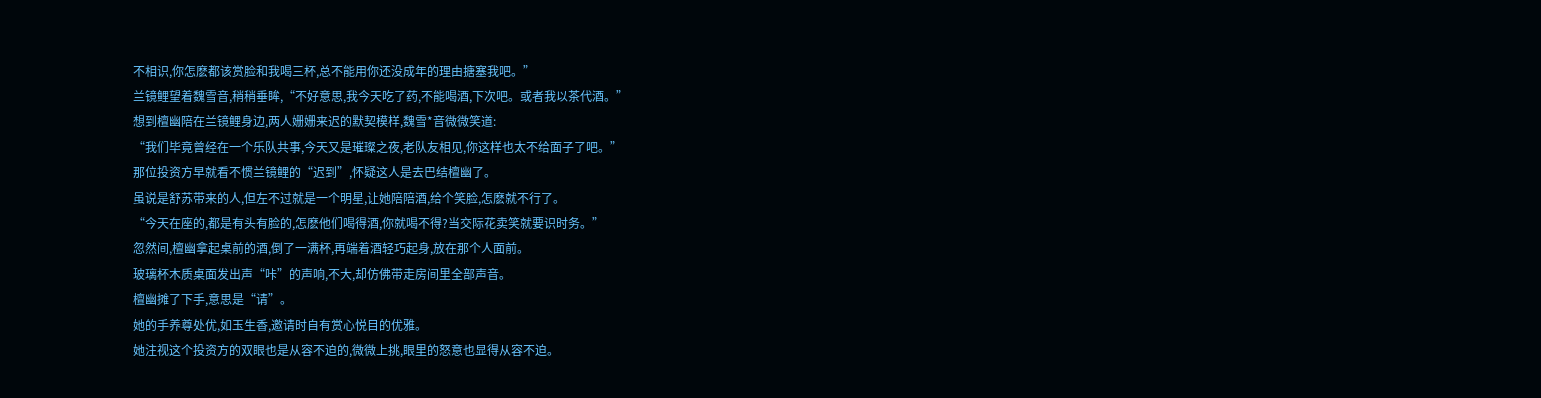不相识,你怎麽都该赏脸和我喝三杯,总不能用你还没成年的理由搪塞我吧。”
兰镜鲤望着魏雪音,稍稍垂眸,“不好意思,我今天吃了药,不能喝酒,下次吧。或者我以茶代酒。”
想到檀幽陪在兰镜鲤身边,两人姗姗来迟的默契模样,魏雪*音微微笑道:
“我们毕竟曾经在一个乐队共事,今天又是璀璨之夜,老队友相见,你这样也太不给面子了吧。”
那位投资方早就看不惯兰镜鲤的“迟到”,怀疑这人是去巴结檀幽了。
虽说是舒苏带来的人,但左不过就是一个明星,让她陪陪酒,给个笑脸,怎麽就不行了。
“今天在座的,都是有头有脸的,怎麽他们喝得酒,你就喝不得?当交际花卖笑就要识时务。”
忽然间,檀幽拿起桌前的酒,倒了一满杯,再端着酒轻巧起身,放在那个人面前。
玻璃杯木质桌面发出声“咔”的声响,不大,却仿佛带走房间里全部声音。
檀幽摊了下手,意思是“请”。
她的手养尊处优,如玉生香,邀请时自有赏心悦目的优雅。
她注视这个投资方的双眼也是从容不迫的,微微上挑,眼里的怒意也显得从容不迫。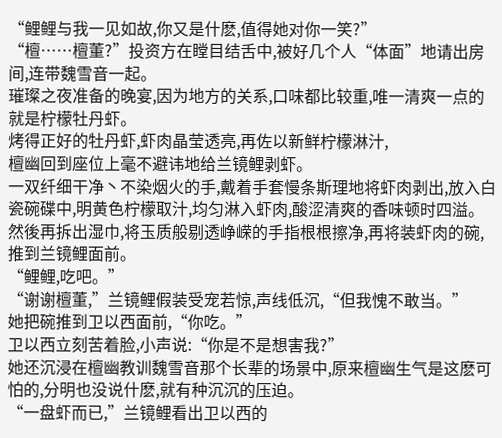“鲤鲤与我一见如故,你又是什麽,值得她对你一笑?”
“檀……檀董?”投资方在瞠目结舌中,被好几个人“体面”地请出房间,连带魏雪音一起。
璀璨之夜准备的晚宴,因为地方的关系,口味都比较重,唯一清爽一点的就是柠檬牡丹虾。
烤得正好的牡丹虾,虾肉晶莹透亮,再佐以新鲜柠檬淋汁,
檀幽回到座位上毫不避讳地给兰镜鲤剥虾。
一双纤细干净丶不染烟火的手,戴着手套慢条斯理地将虾肉剥出,放入白瓷碗碟中,明黄色柠檬取汁,均匀淋入虾肉,酸涩清爽的香味顿时四溢。
然後再拆出湿巾,将玉质般剔透峥嵘的手指根根擦净,再将装虾肉的碗,推到兰镜鲤面前。
“鲤鲤,吃吧。”
“谢谢檀董,”兰镜鲤假装受宠若惊,声线低沉,“但我愧不敢当。”
她把碗推到卫以西面前,“你吃。”
卫以西立刻苦着脸,小声说:“你是不是想害我?”
她还沉浸在檀幽教训魏雪音那个长辈的场景中,原来檀幽生气是这麽可怕的,分明也没说什麽,就有种沉沉的压迫。
“一盘虾而已,”兰镜鲤看出卫以西的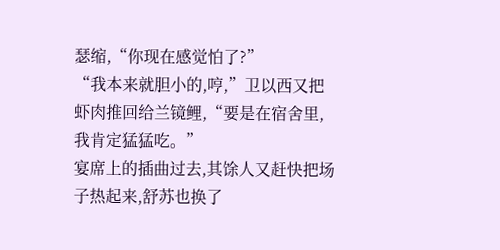瑟缩,“你现在感觉怕了?”
“我本来就胆小的,哼,”卫以西又把虾肉推回给兰镜鲤,“要是在宿舍里,我肯定猛猛吃。”
宴席上的插曲过去,其馀人又赶快把场子热起来,舒苏也换了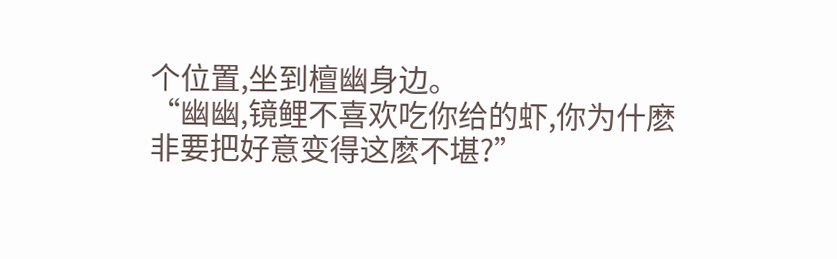个位置,坐到檀幽身边。
“幽幽,镜鲤不喜欢吃你给的虾,你为什麽非要把好意变得这麽不堪?”